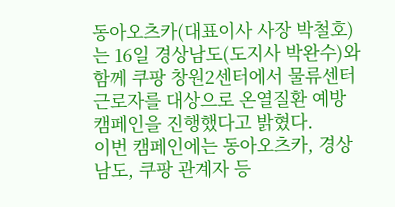동아오츠카(대표이사 사장 박철호)는 16일 경상남도(도지사 박완수)와 함께 쿠팡 창원2센터에서 물류센터 근로자를 대상으로 온열질환 예방 캠페인을 진행했다고 밝혔다.
이번 캠페인에는 동아오츠카, 경상남도, 쿠팡 관계자 등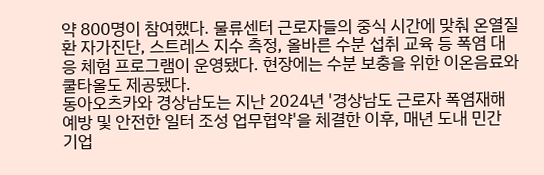약 800명이 참여했다. 물류센터 근로자들의 중식 시간에 맞춰 온열질환 자가진단, 스트레스 지수 측정, 올바른 수분 섭취 교육 등 폭염 대응 체험 프로그램이 운영됐다. 현장에는 수분 보충을 위한 이온음료와 쿨타올도 제공됐다.
동아오츠카와 경상남도는 지난 2024년 '경상남도 근로자 폭염재해 예방 및 안전한 일터 조성 업무협약'을 체결한 이후, 매년 도내 민간 기업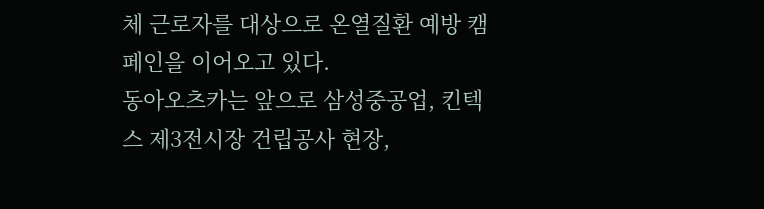체 근로자를 대상으로 온열질환 예방 캠페인을 이어오고 있다.
동아오츠카는 앞으로 삼성중공업, 킨텍스 제3전시장 건립공사 현장,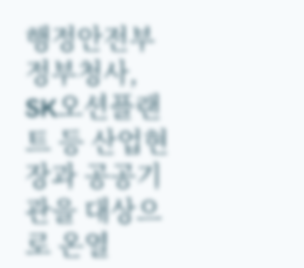행정안전부 정부청사, SK오션플랜트 등 산업현장과 공공기관을 대상으로 온열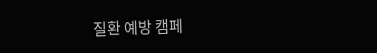질환 예방 캠페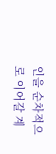인을 순차적으로 이어갈 계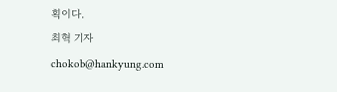획이다.
최혁 기자 chokob@hankyung.com